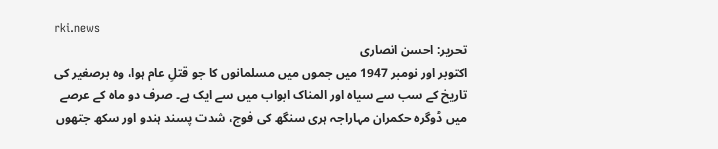rki.news
تحریر: احسن انصاری
اکتوبر اور نومبر 1947 میں جموں میں مسلمانوں کا جو قتلِ عام ہوا، وہ برصغیر کی تاریخ کے سب سے سیاہ اور المناک ابواب میں سے ایک ہے۔ صرف دو ماہ کے عرصے میں ڈوگرہ حکمران مہاراجہ ہری سنگھ کی فوج، شدت پسند ہندو اور سکھ جتھوں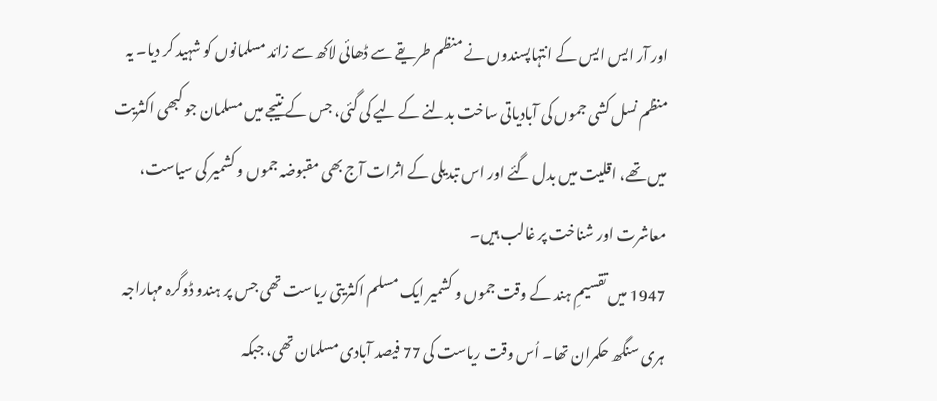اور آر ایس ایس کے انتہاپسندوں نے منظم طریقے سے ڈھائی لاکھ سے زائد مسلمانوں کو شہید کر دیا۔ یہ منظم نسل کشی جموں کی آبادیاتی ساخت بدلنے کے لیے کی گئی، جس کے نتیجے میں مسلمان جو کبھی اکثریت میں تھے، اقلیت میں بدل گئے اور اس تبدیلی کے اثرات آج بھی مقبوضہ جموں و کشمیر کی سیاست، معاشرت اور شناخت پر غالب ہیں۔
1947 میں تقسیمِ ہند کے وقت جموں و کشمیر ایک مسلم اکثریتی ریاست تھی جس پر ہندو ڈوگرہ مہاراجہ ہری سنگھ حکمران تھا۔ اُس وقت ریاست کی 77 فیصد آبادی مسلمان تھی، جبکہ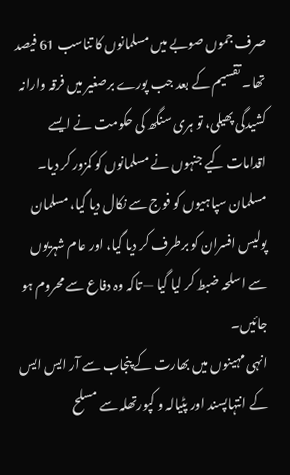صرف جموں صوبے میں مسلمانوں کا تناسب 61 فیصد تھا۔ تقسیم کے بعد جب پورے برصغیر میں فرقہ وارانہ کشیدگی پھیلی، تو ہری سنگھ کی حکومت نے ایسے اقدامات کیے جنہوں نے مسلمانوں کو کمزور کر دیا۔
مسلمان سپاہیوں کو فوج سے نکال دیا گیا، مسلمان پولیس افسران کو برطرف کر دیا گیا، اور عام شہریوں سے اسلحہ ضبط کر لیا گیا — تاکہ وہ دفاع سے محروم ہو جائیں۔
انہی مہینوں میں بھارت کے پنجاب سے آر ایس ایس کے انتہاپسند اور پٹیالہ و کپورتھلہ سے مسلح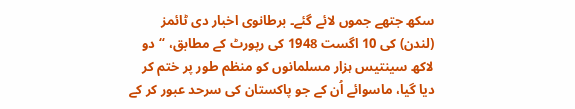سکھ جتھے جموں لائے گئے۔ برطانوی اخبار دی ٹائمز (لندن) کی 10 اگست 1948 کی رپورٹ کے مطابق، “دو لاکھ سینتیس ہزار مسلمانوں کو منظم طور پر ختم کر دیا گیا، ماسوائے اُن کے جو پاکستان کی سرحد عبور کر کے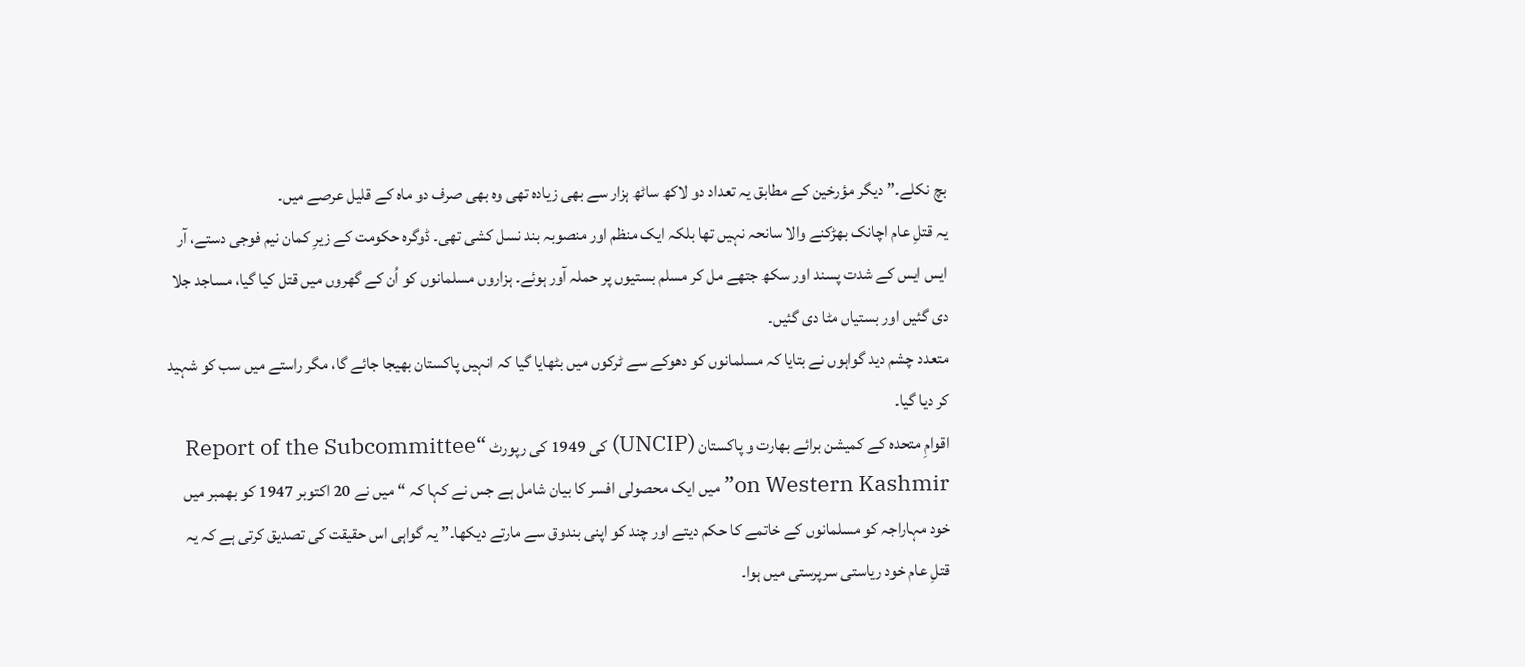بچ نکلے۔” دیگر مؤرخین کے مطابق یہ تعداد دو لاکھ ساٹھ ہزار سے بھی زیادہ تھی وہ بھی صرف دو ماہ کے قلیل عرصے میں۔
یہ قتلِ عام اچانک بھڑکنے والا سانحہ نہیں تھا بلکہ ایک منظم اور منصوبہ بند نسل کشی تھی۔ ڈوگرہ حکومت کے زیرِ کمان نیم فوجی دستے، آر ایس ایس کے شدت پسند اور سکھ جتھے مل کر مسلم بستیوں پر حملہ آور ہوئے۔ ہزاروں مسلمانوں کو اُن کے گھروں میں قتل کیا گیا، مساجد جلا دی گئیں اور بستیاں مٹا دی گئیں۔
متعدد چشم دید گواہوں نے بتایا کہ مسلمانوں کو دھوکے سے ٹرکوں میں بٹھایا گیا کہ انہیں پاکستان بھیجا جائے گا، مگر راستے میں سب کو شہید کر دیا گیا۔
اقوامِ متحدہ کے کمیشن برائے بھارت و پاکستان (UNCIP) کی 1949 کی رپورٹ “Report of the Subcommittee on Western Kashmir” میں ایک محصولی افسر کا بیان شامل ہے جس نے کہا کہ “میں نے 20 اکتوبر 1947 کو بھمبر میں خود مہاراجہ کو مسلمانوں کے خاتمے کا حکم دیتے اور چند کو اپنی بندوق سے مارتے دیکھا۔” یہ گواہی اس حقیقت کی تصدیق کرتی ہے کہ یہ قتلِ عام خود ریاستی سرپرستی میں ہوا۔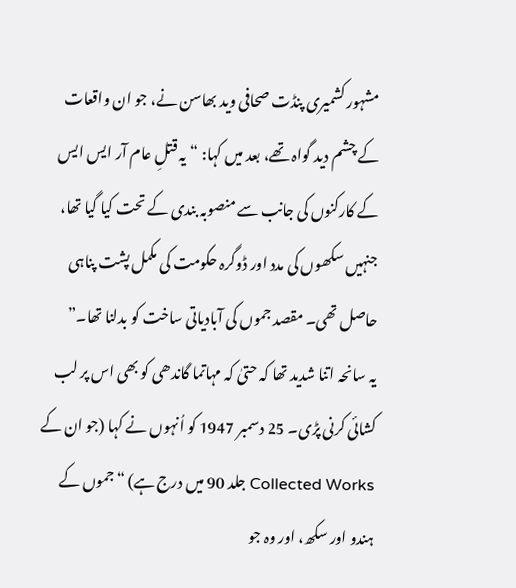مشہور کشمیری پنڈت صحافی وید بھاسن نے، جو ان واقعات کے چشم دید گواہ تھے، بعد میں کہا: “یہ قتلِ عام آر ایس ایس کے کارکنوں کی جانب سے منصوبہ بندی کے تحت کیا گیا تھا، جنہیں سکھوں کی مدد اور ڈوگرہ حکومت کی مکمل پشت پناہی حاصل تھی۔ مقصد جموں کی آبادیاتی ساخت کو بدلنا تھا۔”
یہ سانحہ اتنا شدید تھا کہ حتیٰ کہ مہاتما گاندھی کو بھی اس پر لب کشائی کرنی پڑی۔ 25 دسمبر 1947 کو اُنہوں نے کہا (جو ان کے Collected Works جلد 90 میں درج ہے) “جموں کے ہندو اور سکھ، اور وہ جو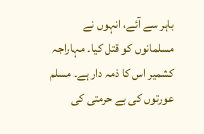باہر سے آئے، انہوں نے مسلمانوں کو قتل کیا۔ مہاراجہ کشمیر اس کا ذمہ دار ہے۔ مسلم عورتوں کی بے حرمتی کی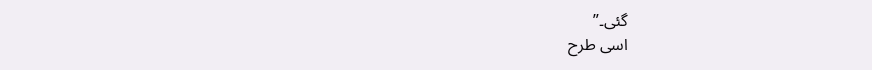گئی۔”
اسی طرح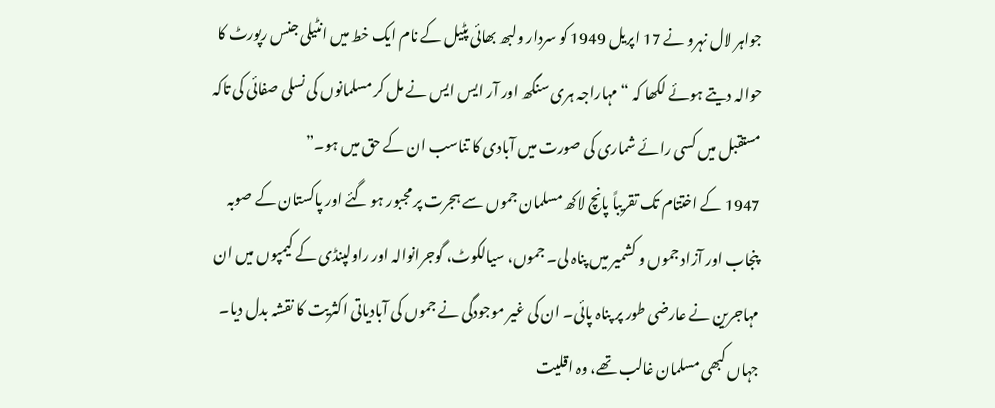جواہر لال نہرو نے 17 اپریل 1949 کو سردار ولبھ بھائی پٹیل کے نام ایک خط میں انٹیلی جنس رپورٹ کا حوالہ دیتے ہوئے لکھا کہ “مہاراجہ ہری سنگھ اور آر ایس ایس نے مل کر مسلمانوں کی نسلی صفائی کی تاکہ مستقبل میں کسی رائے شماری کی صورت میں آبادی کا تناسب ان کے حق میں ہو۔”
1947 کے اختتام تک تقریباً پانچ لاکھ مسلمان جموں سے ہجرت پر مجبور ہو گئے اور پاکستان کے صوبہ پنجاب اور آزاد جموں و کشمیر میں پناہ لی۔ جموں، سیالکوٹ، گوجرانوالہ اور راولپنڈی کے کیمپوں میں ان مہاجرین نے عارضی طور پر پناہ پائی۔ ان کی غیر موجودگی نے جموں کی آبادیاتی اکثریت کا نقشہ بدل دیا۔
جہاں کبھی مسلمان غالب تھے، وہ اقلیت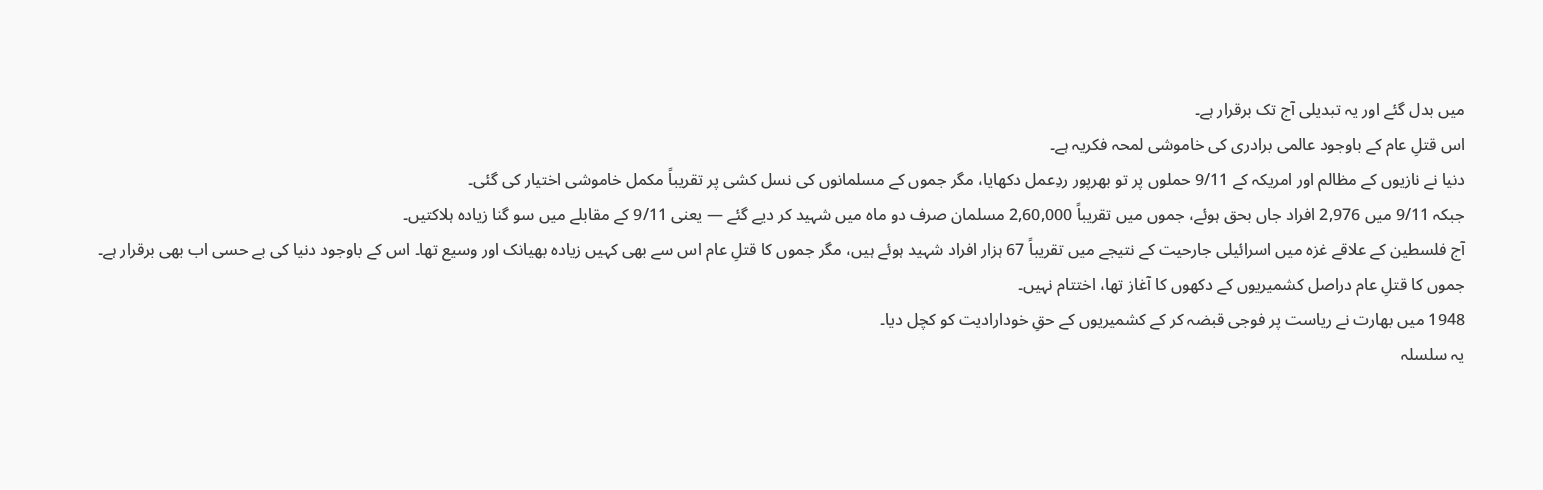میں بدل گئے اور یہ تبدیلی آج تک برقرار ہے۔
اس قتلِ عام کے باوجود عالمی برادری کی خاموشی لمحہ فکریہ ہے۔
دنیا نے نازیوں کے مظالم اور امریکہ کے 9/11 حملوں پر تو بھرپور ردِعمل دکھایا، مگر جموں کے مسلمانوں کی نسل کشی پر تقریباً مکمل خاموشی اختیار کی گئی۔
جبکہ 9/11 میں 2,976 افراد جاں بحق ہوئے، جموں میں تقریباً 2,60,000 مسلمان صرف دو ماہ میں شہید کر دیے گئے — یعنی 9/11 کے مقابلے میں سو گنا زیادہ ہلاکتیں۔
آج فلسطین کے علاقے غزہ میں اسرائیلی جارحیت کے نتیجے میں تقریباً 67 ہزار افراد شہید ہوئے ہیں، مگر جموں کا قتلِ عام اس سے بھی کہیں زیادہ بھیانک اور وسیع تھا۔ اس کے باوجود دنیا کی بے حسی اب بھی برقرار ہے۔
جموں کا قتلِ عام دراصل کشمیریوں کے دکھوں کا آغاز تھا، اختتام نہیں۔
1948 میں بھارت نے ریاست پر فوجی قبضہ کر کے کشمیریوں کے حقِ خودارادیت کو کچل دیا۔
یہ سلسلہ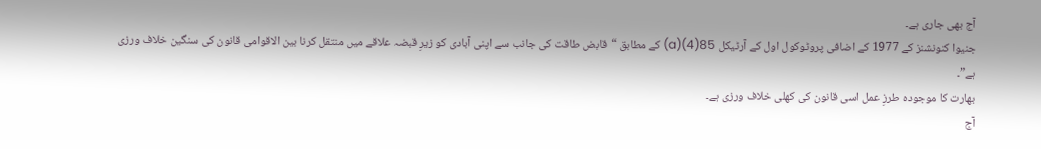آج بھی جاری ہے۔
جنیوا کنونشنز کے 1977 کے اضافی پروٹوکول اول کے آرٹیکل 85(4)(a) کے مطابق “قابض طاقت کی جانب سے اپنی آبادی کو زیرِ قبضہ علاقے میں منتقل کرنا بین الاقوامی قانون کی سنگین خلاف ورزی ہے”۔
بھارت کا موجودہ طرزِ عمل اسی قانون کی کھلی خلاف ورزی ہے۔
آج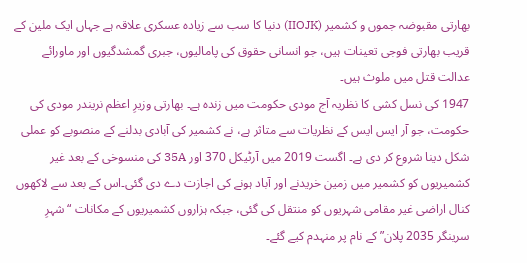بھارتی مقبوضہ جموں و کشمیر (IIOJK) دنیا کا سب سے زیادہ عسکری علاقہ ہے جہاں ایک ملین کے قریب بھارتی فوجی تعینات ہیں، جو انسانی حقوق کی پامالیوں، جبری گمشدگیوں اور ماورائے عدالت قتل میں ملوث ہیں۔
1947 کی نسل کشی کا نظریہ آج مودی حکومت میں زندہ ہے۔ بھارتی وزیرِ اعظم نریندر مودی کی حکومت، جو آر ایس ایس کے نظریات سے متاثر ہے، نے کشمیر کی آبادی بدلنے کے منصوبے کو عملی شکل دینا شروع کر دی ہے۔ اگست 2019 میں آرٹیکل 370 اور 35A کی منسوخی کے بعد غیر کشمیریوں کو کشمیر میں زمین خریدنے اور آباد ہونے کی اجازت دے دی گئی۔اس کے بعد سے لاکھوں کنال اراضی غیر مقامی شہریوں کو منتقل کی گئی، جبکہ ہزاروں کشمیریوں کے مکانات “شہرِ سرینگر 2035 پلان” کے نام پر منہدم کیے گئے۔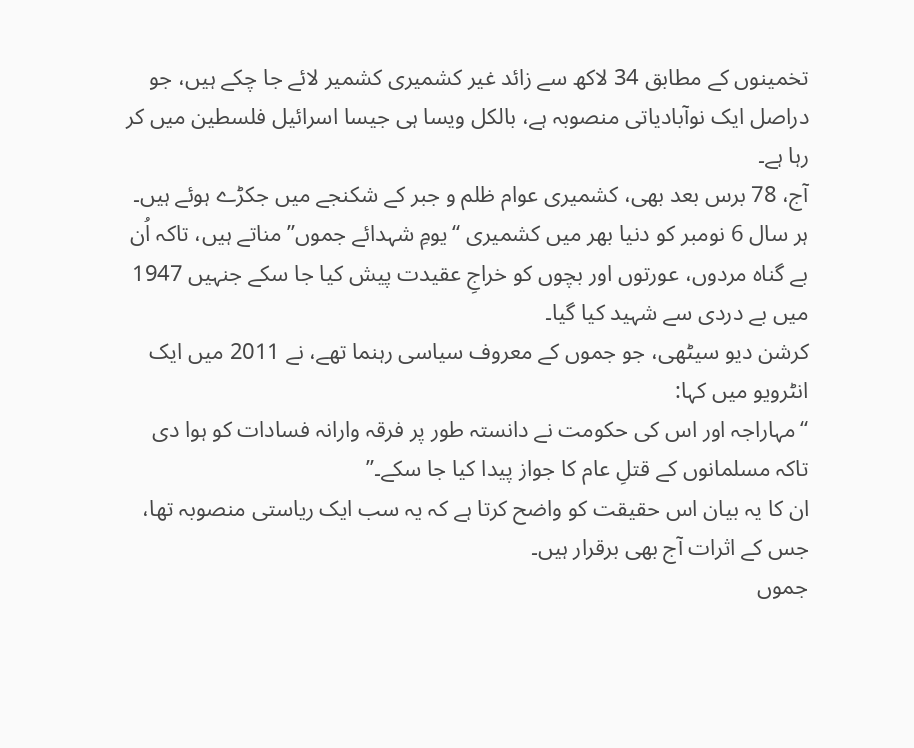تخمینوں کے مطابق 34 لاکھ سے زائد غیر کشمیری کشمیر لائے جا چکے ہیں، جو دراصل ایک نوآبادیاتی منصوبہ ہے، بالکل ویسا ہی جیسا اسرائیل فلسطین میں کر رہا ہے۔
آج، 78 برس بعد بھی، کشمیری عوام ظلم و جبر کے شکنجے میں جکڑے ہوئے ہیں۔ ہر سال 6 نومبر کو دنیا بھر میں کشمیری “یومِ شہدائے جموں” مناتے ہیں، تاکہ اُن بے گناہ مردوں، عورتوں اور بچوں کو خراجِ عقیدت پیش کیا جا سکے جنہیں 1947 میں بے دردی سے شہید کیا گیا۔
کرشن دیو سیٹھی، جو جموں کے معروف سیاسی رہنما تھے، نے 2011 میں ایک انٹرویو میں کہا:
“مہاراجہ اور اس کی حکومت نے دانستہ طور پر فرقہ وارانہ فسادات کو ہوا دی تاکہ مسلمانوں کے قتلِ عام کا جواز پیدا کیا جا سکے۔”
ان کا یہ بیان اس حقیقت کو واضح کرتا ہے کہ یہ سب ایک ریاستی منصوبہ تھا، جس کے اثرات آج بھی برقرار ہیں۔
جموں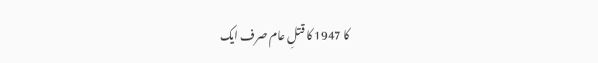کا 1947 کا قتلِ عام صرف ایک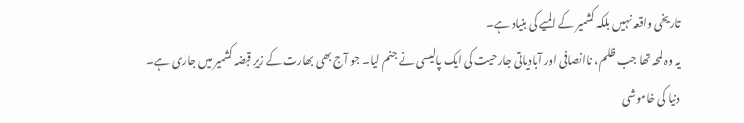تاریخی واقعہ نہیں بلکہ کشمیر کے المیے کی بنیاد ہے۔
یہ وہ لمحہ تھا جب ظلم، ناانصافی اور آبادیاتی جارحیت کی ایک پالیسی نے جنم لیا۔ جو آج بھی بھارت کے زیرِ قبضہ کشمیر میں جاری ہے۔
دنیا کی خاموشی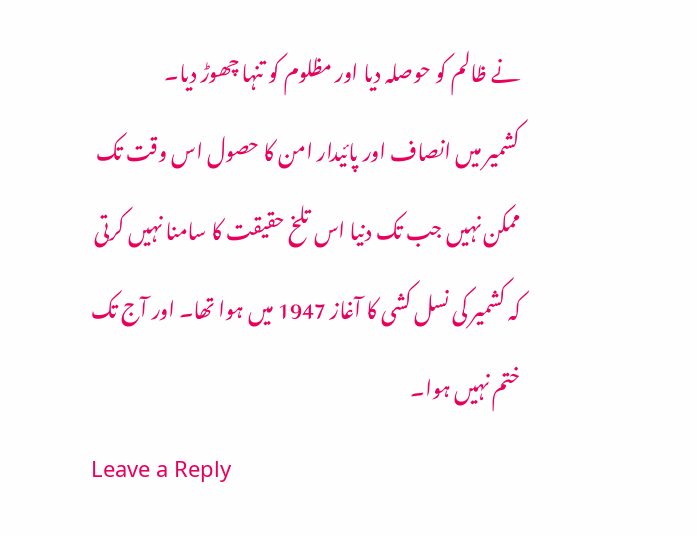نے ظالم کو حوصلہ دیا اور مظلوم کو تنہا چھوڑ دیا۔
کشمیر میں انصاف اور پائیدار امن کا حصول اس وقت تک ممکن نہیں جب تک دنیا اس تلخ حقیقت کا سامنا نہیں کرتی کہ کشمیر کی نسل کشی کا آغاز 1947 میں ہوا تھا۔ اور آج تک ختم نہیں ہوا۔
Leave a Reply